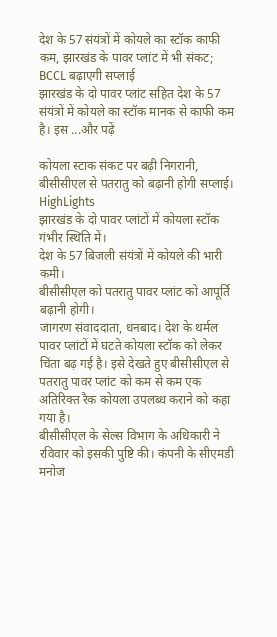देश के 57 संयंत्रों में कोयले का स्टॉक काफी कम, झारखंड के पावर प्लांट में भी संकट; BCCL बढ़ाएगी सप्लाई
झारखंड के दो पावर प्लांट सहित देश के 57 संयंत्रों में कोयले का स्टॉक मानक से काफी कम है। इस ...और पढ़ें

कोयला स्टाक संकट पर बढ़ी निगरानी, बीसीसीएल से पतरातु को बढ़ानी होगी सप्लाई।
HighLights
झारखंड के दो पावर प्लांटों में कोयला स्टॉक गंभीर स्थिति में।
देश के 57 बिजली संयंत्रों में कोयले की भारी कमी।
बीसीसीएल को पतरातु पावर प्लांट को आपूर्ति बढ़ानी होगी।
जागरण संवाददाता, धनबाद। देश के थर्मल पावर प्लांटों में घटते कोयला स्टॉक को लेकर चिंता बढ़ गई है। इसे देखते हुए बीसीसीएल से पतरातु पावर प्लांट को कम से कम एक अतिरिक्त रैक कोयला उपलब्ध कराने को कहा गया है।
बीसीसीएल के सेल्स विभाग के अधिकारी ने रविवार को इसकी पुष्टि की। कंपनी के सीएमडी मनोज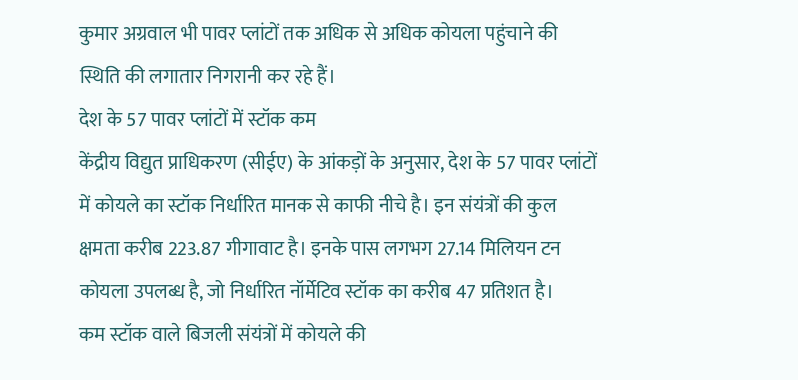कुमार अग्रवाल भी पावर प्लांटों तक अधिक से अधिक कोयला पहुंचाने की स्थिति की लगातार निगरानी कर रहे हैं।
देश के 57 पावर प्लांटों में स्टॉक कम
केंद्रीय विद्युत प्राधिकरण (सीईए) के आंकड़ों के अनुसार, देश के 57 पावर प्लांटों में कोयले का स्टॉक निर्धारित मानक से काफी नीचे है। इन संयंत्रों की कुल क्षमता करीब 223.87 गीगावाट है। इनके पास लगभग 27.14 मिलियन टन कोयला उपलब्ध है, जो निर्धारित नॉर्मेटिव स्टॉक का करीब 47 प्रतिशत है।
कम स्टॉक वाले बिजली संयंत्रों में कोयले की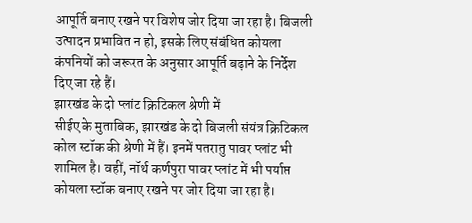आपूर्ति बनाए रखने पर विशेष जोर दिया जा रहा है। बिजली उत्पादन प्रभावित न हो, इसके लिए संबंधित कोयला कंपनियों को जरूरत के अनुसार आपूर्ति बढ़ाने के निर्देश दिए जा रहे हैं।
झारखंड के दो प्लांट क्रिटिकल श्रेणी में
सीईए के मुताबिक, झारखंड के दो बिजली संयंत्र क्रिटिकल कोल स्टॉक की श्रेणी में हैं। इनमें पतरातु पावर प्लांट भी शामिल है। वहीं, नॉर्थ कर्णपुरा पावर प्लांट में भी पर्याप्त कोयला स्टॉक बनाए रखने पर जोर दिया जा रहा है।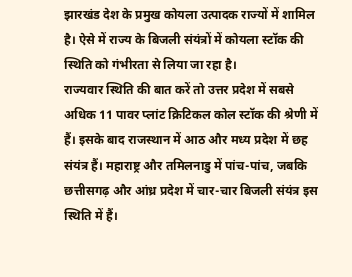झारखंड देश के प्रमुख कोयला उत्पादक राज्यों में शामिल है। ऐसे में राज्य के बिजली संयंत्रों में कोयला स्टॉक की स्थिति को गंभीरता से लिया जा रहा है।
राज्यवार स्थिति की बात करें तो उत्तर प्रदेश में सबसे अधिक 11 पावर प्लांट क्रिटिकल कोल स्टॉक की श्रेणी में हैं। इसके बाद राजस्थान में आठ और मध्य प्रदेश में छह संयंत्र हैं। महाराष्ट्र और तमिलनाडु में पांच-पांच, जबकि छत्तीसगढ़ और आंध्र प्रदेश में चार-चार बिजली संयंत्र इस स्थिति में हैं।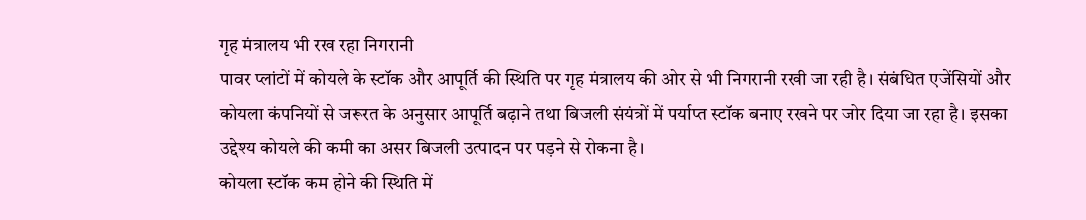गृह मंत्रालय भी रख रहा निगरानी
पावर प्लांटों में कोयले के स्टॉक और आपूर्ति की स्थिति पर गृह मंत्रालय की ओर से भी निगरानी रखी जा रही है। संबंधित एजेंसियों और कोयला कंपनियों से जरूरत के अनुसार आपूर्ति बढ़ाने तथा बिजली संयंत्रों में पर्याप्त स्टॉक बनाए रखने पर जोर दिया जा रहा है। इसका उद्देश्य कोयले की कमी का असर बिजली उत्पादन पर पड़ने से रोकना है।
कोयला स्टॉक कम होने की स्थिति में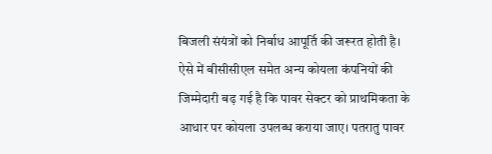बिजली संयंत्रों को निर्बाध आपूर्ति की जरूरत होती है। ऐसे में बीसीसीएल समेत अन्य कोयला कंपनियों की जिम्मेदारी बढ़ गई है कि पावर सेक्टर को प्राथमिकता के आधार पर कोयला उपलब्ध कराया जाए। पतरातु पावर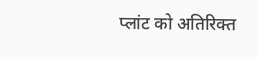प्लांट को अतिरिक्त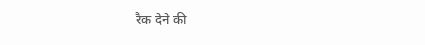रैक देने की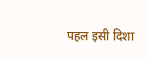पहल इसी दिशा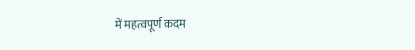में महत्वपूर्ण कदम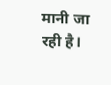मानी जा रही है।